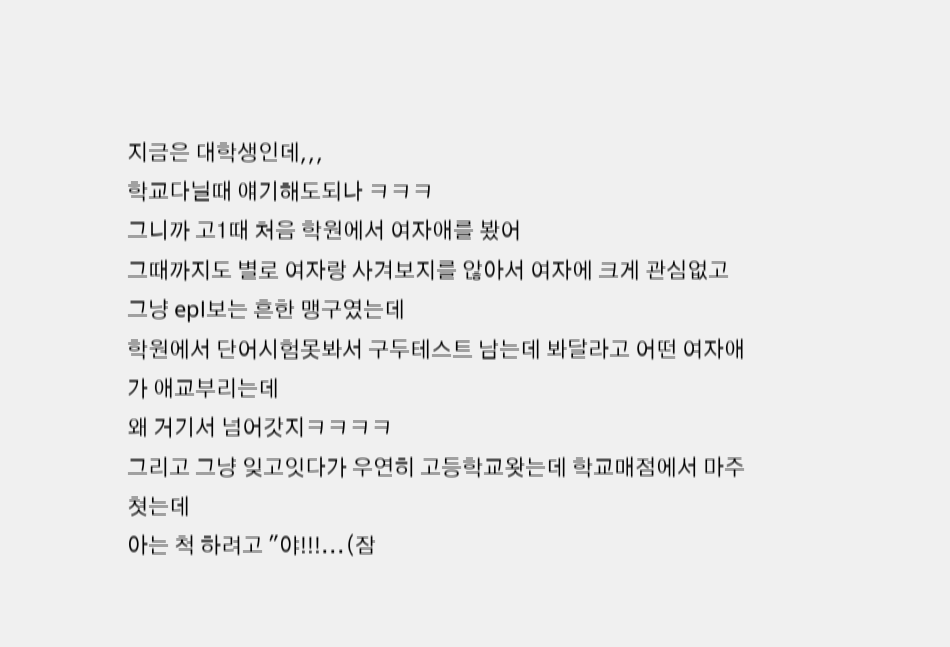지금은 대학생인데,,,
학교다닐때 얘기해도되나 ㅋㅋㅋ
그니까 고1때 처음 학원에서 여자애를 봤어
그때까지도 별로 여자랑 사겨보지를 않아서 여자에 크게 관심없고 그냥 epl보는 흔한 맹구였는데
학원에서 단어시험못봐서 구두테스트 남는데 봐달라고 어떤 여자애가 애교부리는데
왜 거기서 넘어갓지ㅋㅋㅋㅋ
그리고 그냥 잊고잇다가 우연히 고등학교왓는데 학교매점에서 마주쳣는데
아는 척 하려고 "야!!!...(잠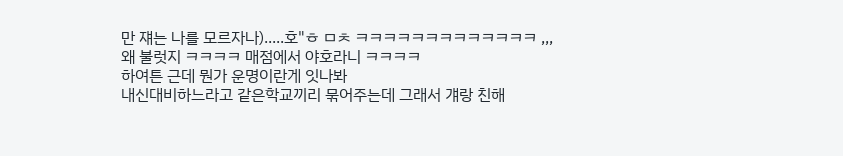만 쟤는 나를 모르자나).....호"ㅎ ㅁㅊ ㅋㅋㅋㅋㅋㅋㅋㅋㅋㅋㅋㅋㅋ ,,,
왜 불럿지 ㅋㅋㅋㅋ 매점에서 야호라니 ㅋㅋㅋㅋ
하여튼 근데 뭔가 운명이란게 잇나봐
내신대비하느라고 같은학교끼리 묶어주는데 그래서 걔랑 친해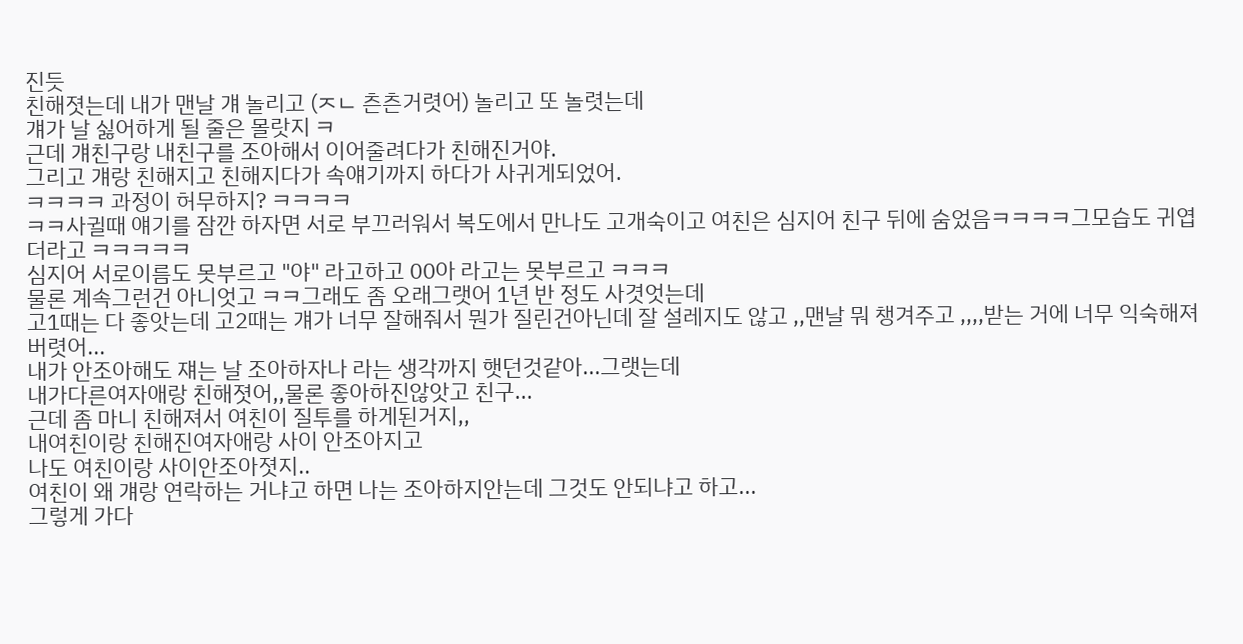진듯
친해졋는데 내가 맨날 걔 놀리고 (ㅈㄴ 츤츤거렷어) 놀리고 또 놀렷는데
걔가 날 싫어하게 될 줄은 몰랏지 ㅋ
근데 걔친구랑 내친구를 조아해서 이어줄려다가 친해진거야.
그리고 걔랑 친해지고 친해지다가 속얘기까지 하다가 사귀게되었어.
ㅋㅋㅋㅋ 과정이 허무하지? ㅋㅋㅋㅋ
ㅋㅋ사귈때 얘기를 잠깐 하자면 서로 부끄러워서 복도에서 만나도 고개숙이고 여친은 심지어 친구 뒤에 숨었음ㅋㅋㅋㅋ그모습도 귀엽더라고 ㅋㅋㅋㅋㅋ
심지어 서로이름도 못부르고 "야" 라고하고 00아 라고는 못부르고 ㅋㅋㅋ
물론 계속그런건 아니엇고 ㅋㅋ그래도 좀 오래그랫어 1년 반 정도 사겻엇는데
고1때는 다 좋앗는데 고2때는 걔가 너무 잘해줘서 뭔가 질린건아닌데 잘 설레지도 않고 ,,맨날 뭐 챙겨주고 ,,,,받는 거에 너무 익숙해져 버렷어...
내가 안조아해도 쟤는 날 조아하자나 라는 생각까지 햇던것같아...그랫는데
내가다른여자애랑 친해졋어,,물론 좋아하진않앗고 친구...
근데 좀 마니 친해져서 여친이 질투를 하게된거지,,
내여친이랑 친해진여자애랑 사이 안조아지고
나도 여친이랑 사이안조아졋지..
여친이 왜 걔랑 연락하는 거냐고 하면 나는 조아하지안는데 그것도 안되냐고 하고...
그렇게 가다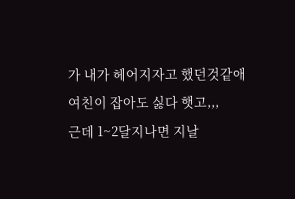가 내가 헤어지자고 했던것같애
여친이 잡아도 싫다 햇고,,,
근데 1~2달지나면 지날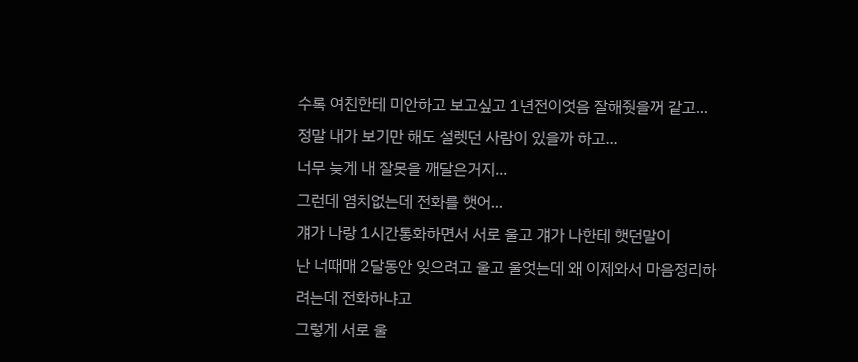수록 여친한테 미안하고 보고싶고 1년전이엇음 잘해줫을꺼 같고...
정말 내가 보기만 해도 설렛던 사람이 있을까 하고...
너무 늦게 내 잘못을 깨달은거지...
그런데 염치없는데 전화를 햇어...
걔가 나랑 1시간통화하면서 서로 울고 걔가 나한테 햇던말이
난 너때매 2달동안 잊으려고 울고 울엇는데 왜 이제와서 마음정리하려는데 전화하냐고
그렇게 서로 울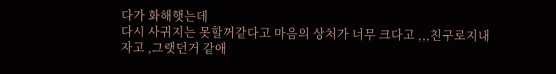다가 화해햇는데
다시 사귀지는 못할꺼같다고 마음의 상처가 너무 크다고 ,,,친구로지내자고 ,그랫던거 같애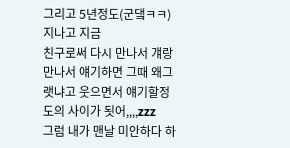그리고 5년정도(군댘ㅋㅋ) 지나고 지금
친구로써 다시 만나서 걔랑 만나서 얘기하면 그때 왜그랫냐고 웃으면서 얘기할정도의 사이가 됫어,,,,zzz
그럼 내가 맨날 미안하다 하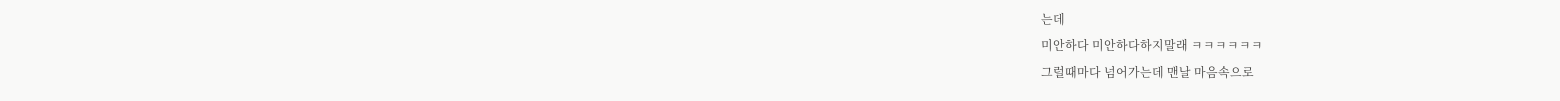는데
미안하다 미안하다하지말래 ㅋㅋㅋㅋㅋㅋ
그럴때마다 넘어가는데 맨날 마음속으로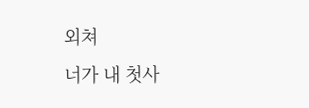외쳐
너가 내 첫사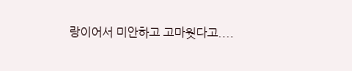랑이어서 미안하고 고마웟다고....